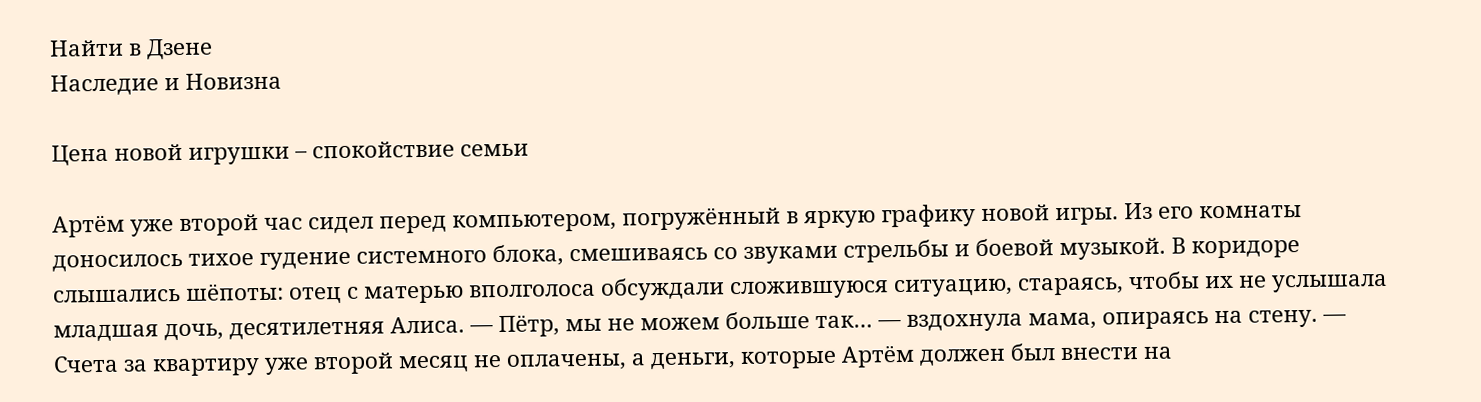Найти в Дзене
Наследие и Новизна

Цена новой игрушки – спокойствие семьи

Артём уже второй час сидел перед компьютером, погружённый в яркую графику новой игры. Из его комнаты доносилось тихое гудение системного блока, смешиваясь со звуками стрельбы и боевой музыкой. В коридоре слышались шёпоты: отец с матерью вполголоса обсуждали сложившуюся ситуацию, стараясь, чтобы их не услышала младшая дочь, десятилетняя Алиса. — Пётр, мы не можем больше так… — вздохнула мама, опираясь на стену. — Счета за квартиру уже второй месяц не оплачены, а деньги, которые Артём должен был внести на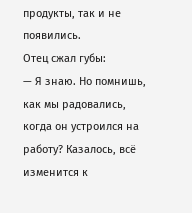продукты, так и не появились.
Отец сжал губы:
— Я знаю. Но помнишь, как мы радовались, когда он устроился на работу? Казалось, всё изменится к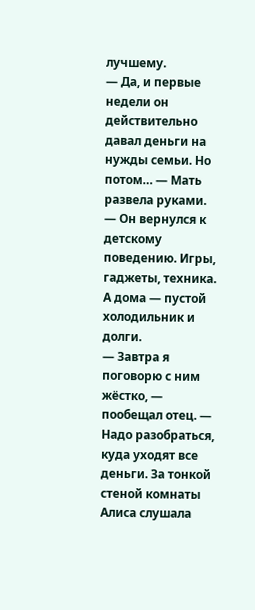лучшему.
— Да, и первые недели он действительно давал деньги на нужды семьи. Но потом… — Мать развела руками. — Он вернулся к детскому поведению. Игры, гаджеты, техника. А дома — пустой холодильник и долги.
— Завтра я поговорю с ним жёстко, — пообещал отец. — Надо разобраться, куда уходят все деньги. За тонкой стеной комнаты Алиса слушала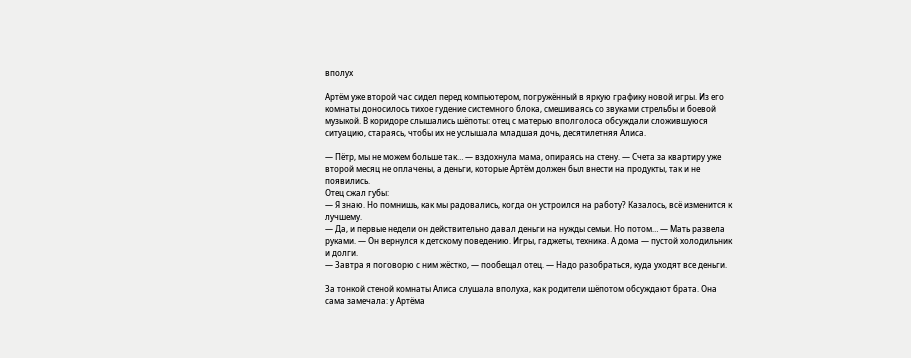вполух

Артём уже второй час сидел перед компьютером, погружённый в яркую графику новой игры. Из его комнаты доносилось тихое гудение системного блока, смешиваясь со звуками стрельбы и боевой музыкой. В коридоре слышались шёпоты: отец с матерью вполголоса обсуждали сложившуюся ситуацию, стараясь, чтобы их не услышала младшая дочь, десятилетняя Алиса.

— Пётр, мы не можем больше так… — вздохнула мама, опираясь на стену. — Счета за квартиру уже второй месяц не оплачены, а деньги, которые Артём должен был внести на продукты, так и не появились.
Отец сжал губы:
— Я знаю. Но помнишь, как мы радовались, когда он устроился на работу? Казалось, всё изменится к лучшему.
— Да, и первые недели он действительно давал деньги на нужды семьи. Но потом… — Мать развела руками. — Он вернулся к детскому поведению. Игры, гаджеты, техника. А дома — пустой холодильник и долги.
— Завтра я поговорю с ним жёстко, — пообещал отец. — Надо разобраться, куда уходят все деньги.

За тонкой стеной комнаты Алиса слушала вполуха, как родители шёпотом обсуждают брата. Она сама замечала: у Артёма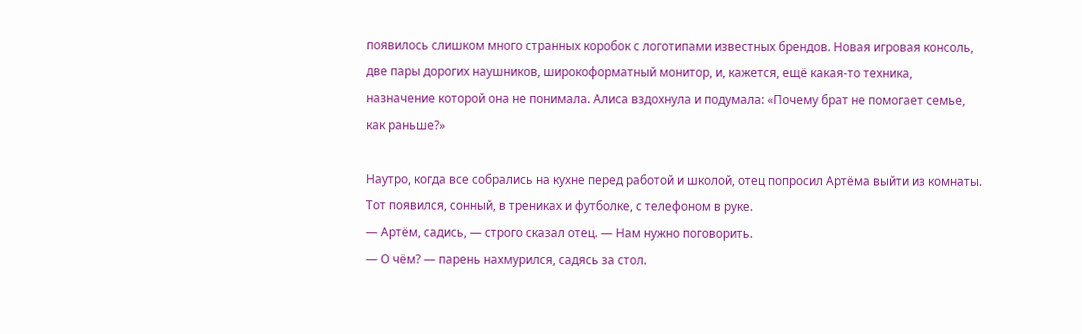появилось слишком много странных коробок с логотипами известных брендов. Новая игровая консоль, две пары дорогих наушников, широкоформатный монитор, и, кажется, ещё какая-то техника, назначение которой она не понимала. Алиса вздохнула и подумала: «Почему брат не помогает семье, как раньше?»

Наутро, когда все собрались на кухне перед работой и школой, отец попросил Артёма выйти из комнаты. Тот появился, сонный, в трениках и футболке, с телефоном в руке.
— Артём, садись, — строго сказал отец. — Нам нужно поговорить.
— О чём? — парень нахмурился, садясь за стол.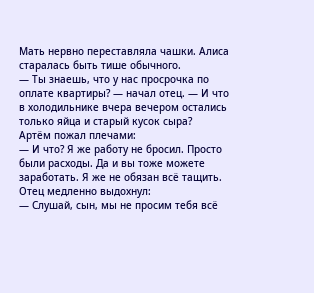Мать нервно переставляла чашки. Алиса старалась быть тише обычного.
— Ты знаешь, что у нас просрочка по оплате квартиры? — начал отец. — И что в холодильнике вчера вечером остались только яйца и старый кусок сыра?
Артём пожал плечами:
— И что? Я же работу не бросил. Просто были расходы. Да и вы тоже можете заработать. Я же не обязан всё тащить.
Отец медленно выдохнул:
— Слушай, сын, мы не просим тебя всё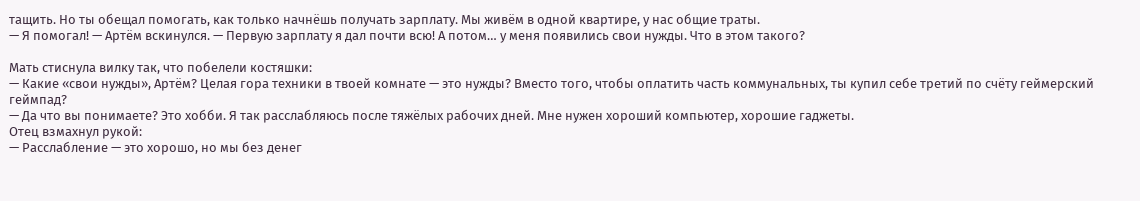тащить. Но ты обещал помогать, как только начнёшь получать зарплату. Мы живём в одной квартире, у нас общие траты.
— Я помогал! — Артём вскинулся. — Первую зарплату я дал почти всю! А потом… у меня появились свои нужды. Что в этом такого?

Мать стиснула вилку так, что побелели костяшки:
— Какие «свои нужды», Артём? Целая гора техники в твоей комнате — это нужды? Вместо того, чтобы оплатить часть коммунальных, ты купил себе третий по счёту геймерский геймпад?
— Да что вы понимаете? Это хобби. Я так расслабляюсь после тяжёлых рабочих дней. Мне нужен хороший компьютер, хорошие гаджеты.
Отец взмахнул рукой:
— Расслабление — это хорошо, но мы без денег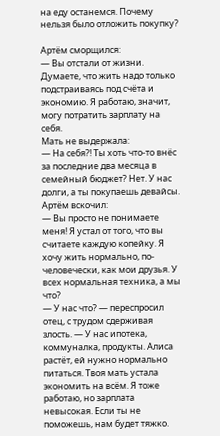на еду останемся. Почему нельзя было отложить покупку?

Артём сморщился:
— Вы отстали от жизни. Думаете, что жить надо только подстраиваясь под счёта и экономию. Я работаю, значит, могу потратить зарплату на себя.
Мать не выдержала:
— На себя?! Ты хоть что-то внёс за последние два месяца в семейный бюджет? Нет. У нас долги, а ты покупаешь девайсы.
Артём вскочил:
— Вы просто не понимаете меня! Я устал от того, что вы считаете каждую копейку. Я хочу жить нормально, по-человечески, как мои друзья. У всех нормальная техника, а мы что?
— У нас что? — переспросил отец, с трудом сдерживая злость. — У нас ипотека, коммуналка, продукты. Алиса растёт, ей нужно нормально питаться. Твоя мать устала экономить на всём. Я тоже работаю, но зарплата невысокая. Если ты не поможешь, нам будет тяжко.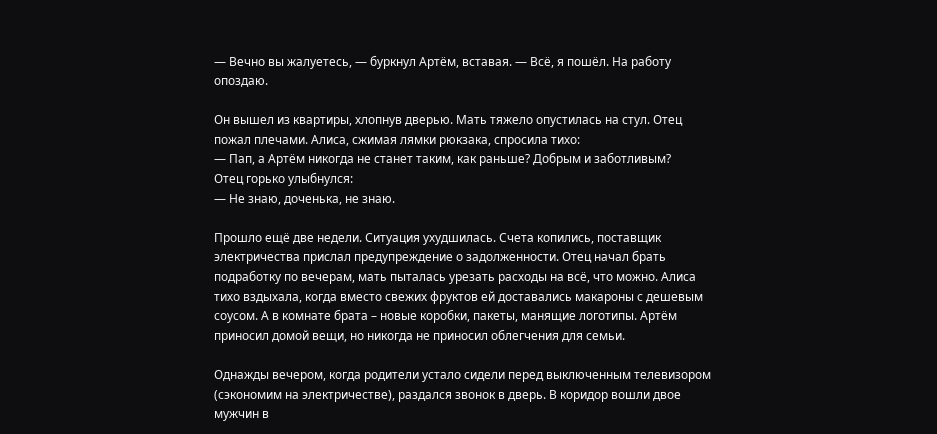— Вечно вы жалуетесь, — буркнул Артём, вставая. — Всё, я пошёл. На работу опоздаю.

Он вышел из квартиры, хлопнув дверью. Мать тяжело опустилась на стул. Отец пожал плечами. Алиса, сжимая лямки рюкзака, спросила тихо:
— Пап, а Артём никогда не станет таким, как раньше? Добрым и заботливым?
Отец горько улыбнулся:
— Не знаю, доченька, не знаю.

Прошло ещё две недели. Ситуация ухудшилась. Счета копились, поставщик электричества прислал предупреждение о задолженности. Отец начал брать подработку по вечерам, мать пыталась урезать расходы на всё, что можно. Алиса тихо вздыхала, когда вместо свежих фруктов ей доставались макароны с дешевым соусом. А в комнате брата – новые коробки, пакеты, манящие логотипы. Артём приносил домой вещи, но никогда не приносил облегчения для семьи.

Однажды вечером, когда родители устало сидели перед выключенным телевизором (сэкономим на электричестве), раздался звонок в дверь. В коридор вошли двое мужчин в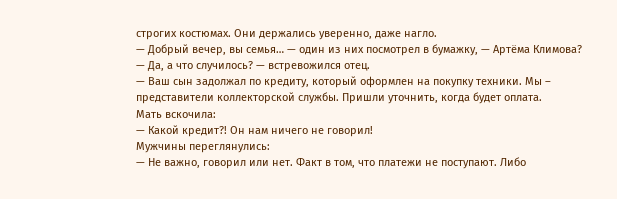строгих костюмах. Они держались уверенно, даже нагло.
— Добрый вечер, вы семья… — один из них посмотрел в бумажку, — Артёма Климова?
— Да, а что случилось? — встревожился отец.
— Ваш сын задолжал по кредиту, который оформлен на покупку техники. Мы – представители коллекторской службы. Пришли уточнить, когда будет оплата.
Мать вскочила:
— Какой кредит?! Он нам ничего не говорил!
Мужчины переглянулись:
— Не важно, говорил или нет. Факт в том, что платежи не поступают. Либо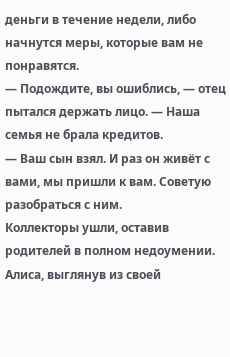деньги в течение недели, либо начнутся меры, которые вам не понравятся.
— Подождите, вы ошиблись, — отец пытался держать лицо. — Наша семья не брала кредитов.
— Ваш сын взял. И раз он живёт с вами, мы пришли к вам. Советую разобраться с ним.
Коллекторы ушли, оставив родителей в полном недоумении. Алиса, выглянув из своей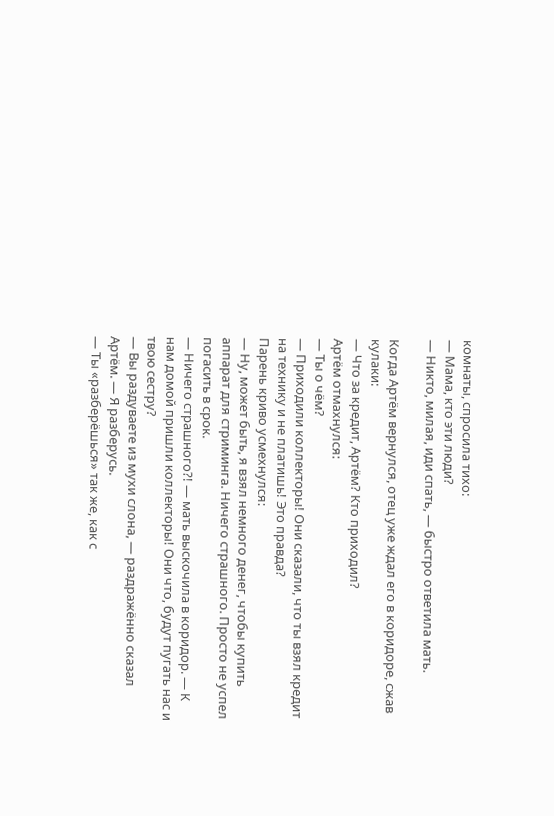комнаты, спросила тихо:
— Мама, кто эти люди?
— Никто, милая, иди спать, — быстро ответила мать.

Когда Артём вернулся, отец уже ждал его в коридоре, сжав кулаки:
— Что за кредит, Артём? Кто приходил?
Артём отмахнулся:
— Ты о чём?
— Приходили коллекторы! Они сказали, что ты взял кредит на технику и не платишь! Это правда?
Парень криво усмехнулся:
— Ну, может быть, я взял немного денег, чтобы купить аппарат для стриминга. Ничего страшного. Просто не успел погасить в срок.
— Ничего страшного?! — мать выскочила в коридор. — К нам домой пришли коллекторы! Они что, будут пугать нас и твою сестру?
— Вы раздуваете из мухи слона, — раздражённо сказал Артём. — Я разберусь.
— Ты «разберёшься» так же, как с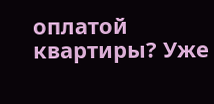оплатой квартиры? Уже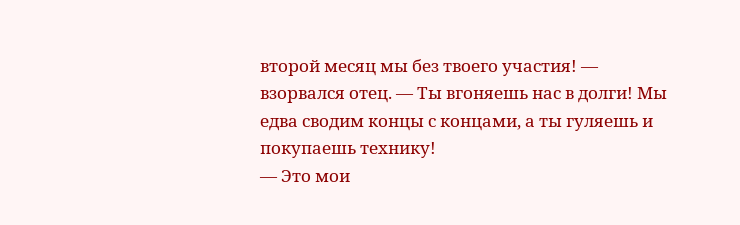второй месяц мы без твоего участия! — взорвался отец. — Ты вгоняешь нас в долги! Мы едва сводим концы с концами, а ты гуляешь и покупаешь технику!
— Это мои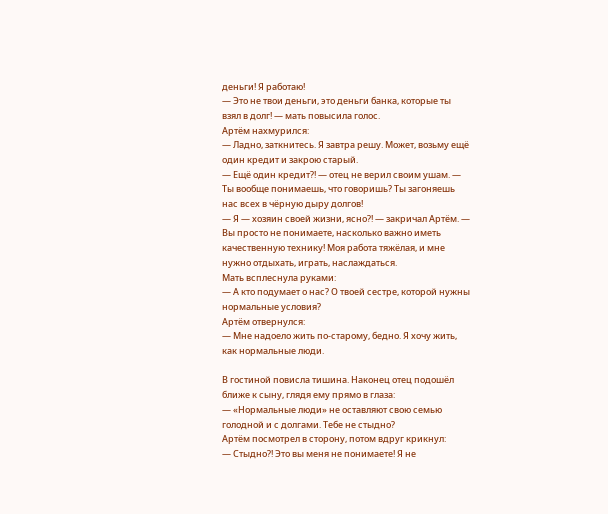деньги! Я работаю!
— Это не твои деньги, это деньги банка, которые ты взял в долг! — мать повысила голос.
Артём нахмурился:
— Ладно, заткнитесь. Я завтра решу. Может, возьму ещё один кредит и закрою старый.
— Ещё один кредит?! — отец не верил своим ушам. — Ты вообще понимаешь, что говоришь? Ты загоняешь нас всех в чёрную дыру долгов!
— Я — хозяин своей жизни, ясно?! — закричал Артём. — Вы просто не понимаете, насколько важно иметь качественную технику! Моя работа тяжёлая, и мне нужно отдыхать, играть, наслаждаться.
Мать всплеснула руками:
— А кто подумает о нас? О твоей сестре, которой нужны нормальные условия?
Артём отвернулся:
— Мне надоело жить по-старому, бедно. Я хочу жить, как нормальные люди.

В гостиной повисла тишина. Наконец отец подошёл ближе к сыну, глядя ему прямо в глаза:
— «Нормальные люди» не оставляют свою семью голодной и с долгами. Тебе не стыдно?
Артём посмотрел в сторону, потом вдруг крикнул:
— Стыдно?! Это вы меня не понимаете! Я не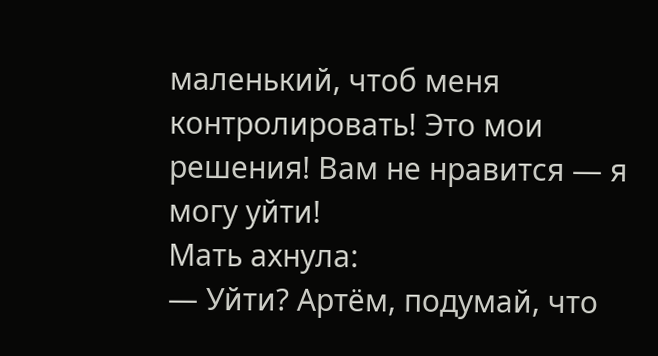маленький, чтоб меня контролировать! Это мои решения! Вам не нравится — я могу уйти!
Мать ахнула:
— Уйти? Артём, подумай, что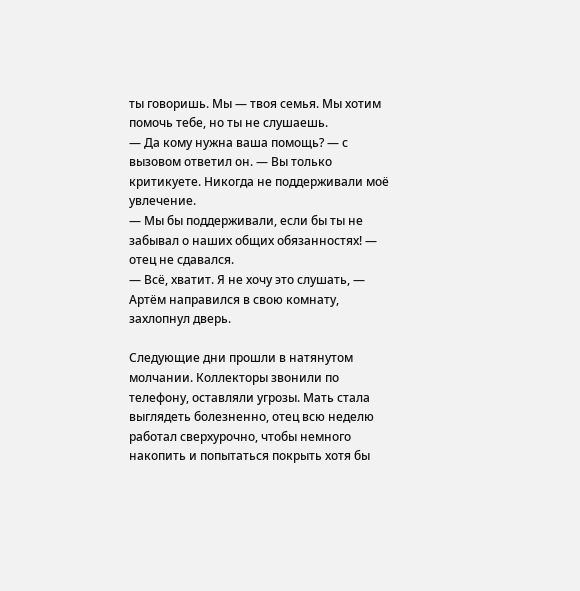ты говоришь. Мы — твоя семья. Мы хотим помочь тебе, но ты не слушаешь.
— Да кому нужна ваша помощь? — с вызовом ответил он. — Вы только критикуете. Никогда не поддерживали моё увлечение.
— Мы бы поддерживали, если бы ты не забывал о наших общих обязанностях! — отец не сдавался.
— Всё, хватит. Я не хочу это слушать, — Артём направился в свою комнату, захлопнул дверь.

Следующие дни прошли в натянутом молчании. Коллекторы звонили по телефону, оставляли угрозы. Мать стала выглядеть болезненно, отец всю неделю работал сверхурочно, чтобы немного накопить и попытаться покрыть хотя бы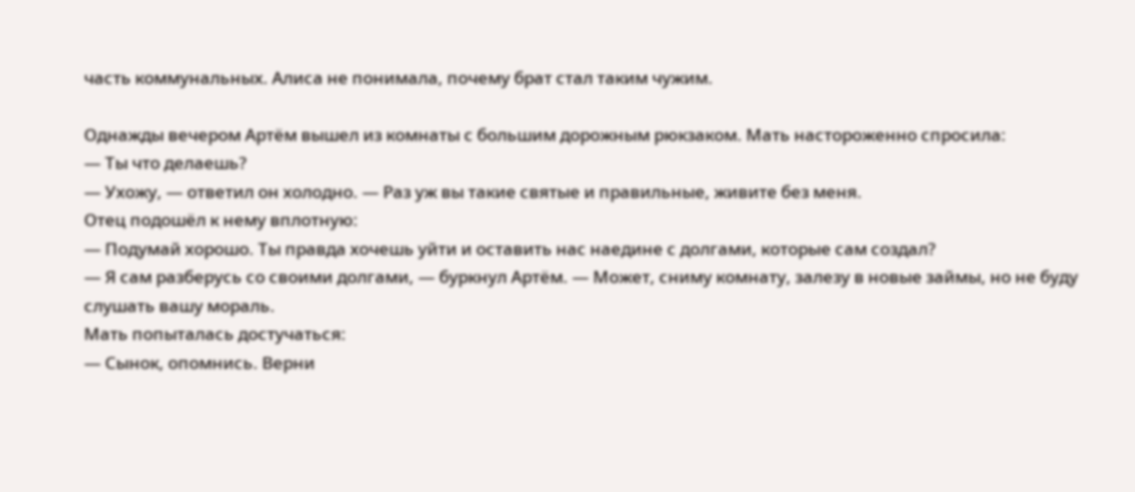часть коммунальных. Алиса не понимала, почему брат стал таким чужим.

Однажды вечером Артём вышел из комнаты с большим дорожным рюкзаком. Мать настороженно спросила:
— Ты что делаешь?
— Ухожу, — ответил он холодно. — Раз уж вы такие святые и правильные, живите без меня.
Отец подошёл к нему вплотную:
— Подумай хорошо. Ты правда хочешь уйти и оставить нас наедине с долгами, которые сам создал?
— Я сам разберусь со своими долгами, — буркнул Артём. — Может, сниму комнату, залезу в новые займы, но не буду слушать вашу мораль.
Мать попыталась достучаться:
— Сынок, опомнись. Верни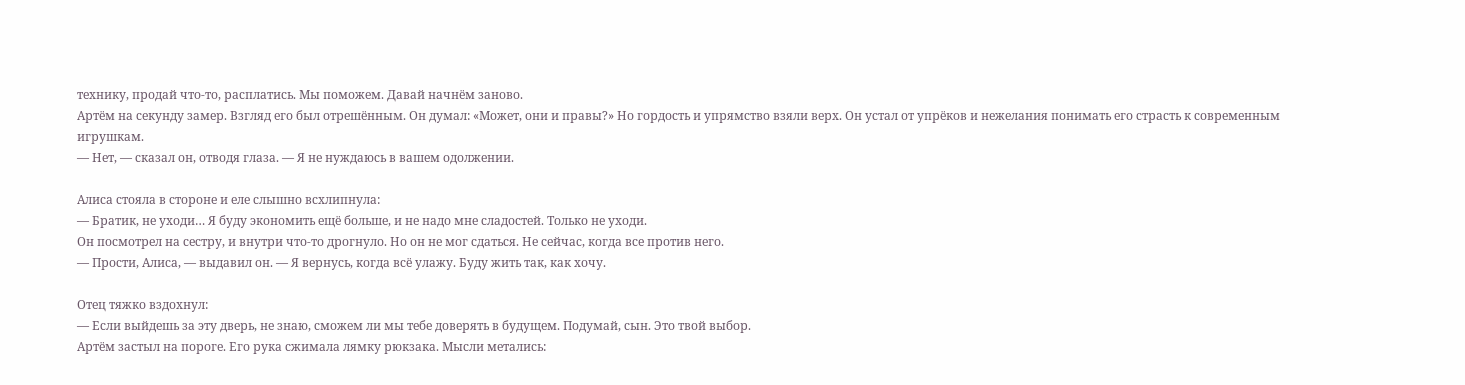технику, продай что-то, расплатись. Мы поможем. Давай начнём заново.
Артём на секунду замер. Взгляд его был отрешённым. Он думал: «Может, они и правы?» Но гордость и упрямство взяли верх. Он устал от упрёков и нежелания понимать его страсть к современным игрушкам.
— Нет, — сказал он, отводя глаза. — Я не нуждаюсь в вашем одолжении.

Алиса стояла в стороне и еле слышно всхлипнула:
— Братик, не уходи… Я буду экономить ещё больше, и не надо мне сладостей. Только не уходи.
Он посмотрел на сестру, и внутри что-то дрогнуло. Но он не мог сдаться. Не сейчас, когда все против него.
— Прости, Алиса, — выдавил он. — Я вернусь, когда всё улажу. Буду жить так, как хочу.

Отец тяжко вздохнул:
— Если выйдешь за эту дверь, не знаю, сможем ли мы тебе доверять в будущем. Подумай, сын. Это твой выбор.
Артём застыл на пороге. Его рука сжимала лямку рюкзака. Мысли метались: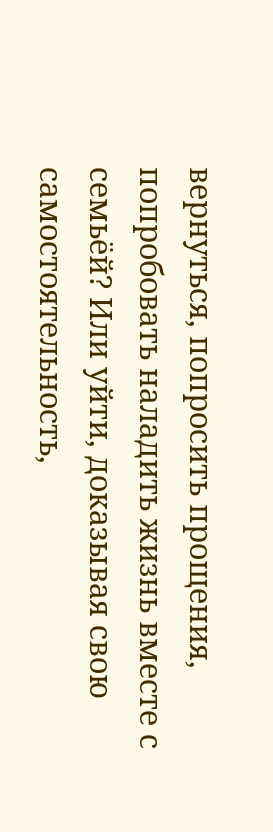вернуться, попросить прощения, попробовать наладить жизнь вместе с семьёй? Или уйти, доказывая свою самостоятельность,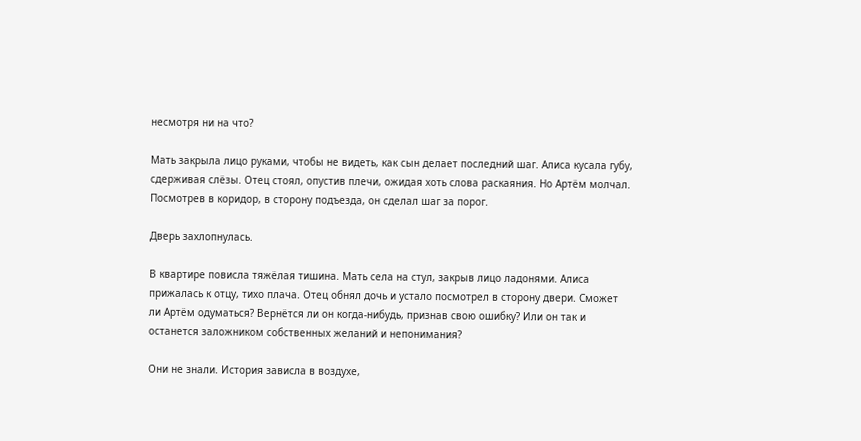несмотря ни на что?

Мать закрыла лицо руками, чтобы не видеть, как сын делает последний шаг. Алиса кусала губу, сдерживая слёзы. Отец стоял, опустив плечи, ожидая хоть слова раскаяния. Но Артём молчал. Посмотрев в коридор, в сторону подъезда, он сделал шаг за порог.

Дверь захлопнулась.

В квартире повисла тяжёлая тишина. Мать села на стул, закрыв лицо ладонями. Алиса прижалась к отцу, тихо плача. Отец обнял дочь и устало посмотрел в сторону двери. Сможет ли Артём одуматься? Вернётся ли он когда-нибудь, признав свою ошибку? Или он так и останется заложником собственных желаний и непонимания?

Они не знали. История зависла в воздухе,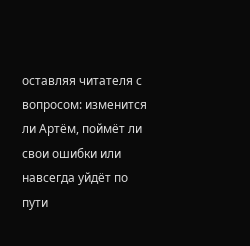оставляя читателя с вопросом: изменится ли Артём, поймёт ли свои ошибки или навсегда уйдёт по пути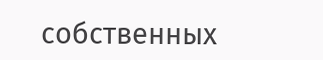собственных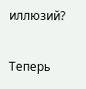иллюзий?

Теперь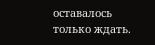оставалось только ждать.